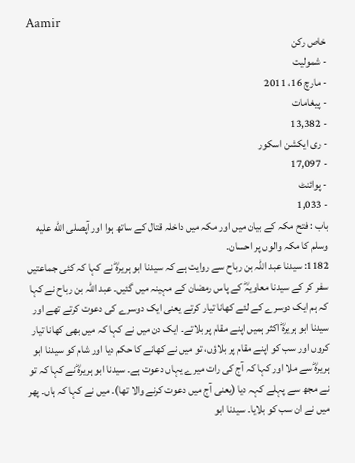Aamir
خاص رکن
- شمولیت
- مارچ 16، 2011
- پیغامات
- 13,382
- ری ایکشن اسکور
- 17,097
- پوائنٹ
- 1,033
باب : فتح مکہ کے بیان میں اور مکہ میں داخلہ قتال کے ساتھ ہوا اور آپصلى الله عليه وسلم کا مکہ والوں پر احسان۔
1182: سیدنا عبد اللہ بن رباح سے روایت ہے کہ سیدنا ابو ہریرہؓ نے کہا کہ کئی جماعتیں سفر کر کے سیدنا معاویہؓ کے پاس رمضان کے مہینہ میں گئیں۔ عبد اللہ بن رباح نے کہا کہ ہم ایک دوسرے کے لئے کھانا تیار کرتے یعنی ایک دوسرے کی دعوت کرتے تھے اور سیدنا ابو ہریرہؓ اکثر ہمیں اپنے مقام پر بلاتے۔ ایک دن میں نے کہا کہ میں بھی کھانا تیار کروں اور سب کو اپنے مقام پر بلاؤں، تو میں نے کھانے کا حکم دیا اور شام کو سیدنا ابو ہریرہؓ سے ملا اور کہا کہ آج کی رات میرے یہاں دعوت ہے۔ سیدنا ابو ہریرہؓ نے کہا کہ تو نے مجھ سے پہلے کہہ دیا (یعنی آج میں دعوت کرنے والا تھا)۔ میں نے کہا کہ ہاں۔ پھر میں نے ان سب کو بلایا۔ سیدنا ابو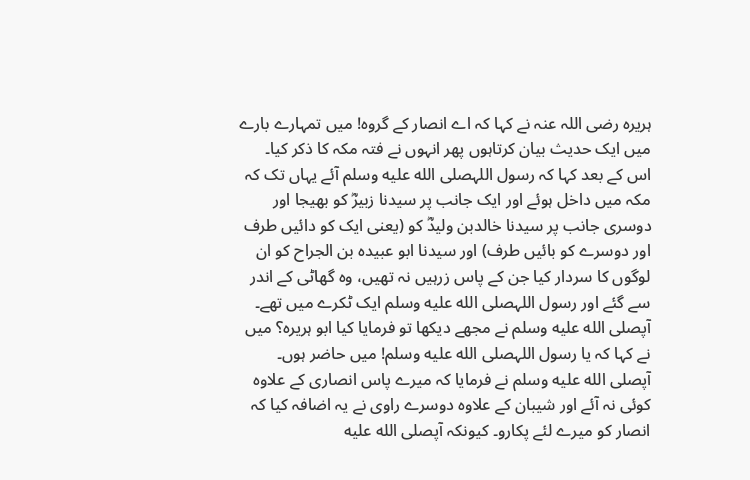ہریرہ رضی اللہ عنہ نے کہا کہ اے انصار کے گروہ! میں تمہارے بارے میں ایک حدیث بیان کرتاہوں پھر انہوں نے فتہ مکہ کا ذکر کیا۔ اس کے بعد کہا کہ رسول اللہصلى الله عليه وسلم آئے یہاں تک کہ مکہ میں داخل ہوئے اور ایک جانب پر سیدنا زبیرؓ کو بھیجا اور دوسری جانب پر سیدنا خالدبن ولیدؓ کو (یعنی ایک کو دائیں طرف اور دوسرے کو بائیں طرف) اور سیدنا ابو عبیدہ بن الجراح کو ان لوگوں کا سردار کیا جن کے پاس زرہیں نہ تھیں، وہ گھاٹی کے اندر سے گئے اور رسول اللہصلى الله عليه وسلم ایک ٹکرے میں تھے۔ آپصلى الله عليه وسلم نے مجھے دیکھا تو فرمایا کیا ابو ہریرہ؟ میں نے کہا کہ یا رسول اللہصلى الله عليه وسلم! میں حاضر ہوں۔ آپصلى الله عليه وسلم نے فرمایا کہ میرے پاس انصاری کے علاوہ کوئی نہ آئے اور شیبان کے علاوہ دوسرے راوی نے یہ اضافہ کیا کہ انصار کو میرے لئے پکارو۔ کیونکہ آپصلى الله عليه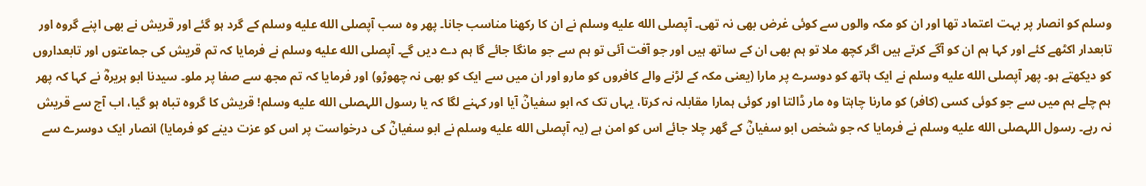وسلم کو انصار پر بہت اعتماد تھا اور ان کو مکہ والوں سے کوئی غرض بھی نہ تھی۔ آپصلى الله عليه وسلم نے ان کا رکھنا مناسب جانا۔ پھر وہ سب آپصلى الله عليه وسلم کے گرد ہو گئے اور قریش نے بھی اپنے گروہ اور تابعدار اکٹھے کئے اور کہا ہم ان کو آگے کرتے ہیں اگر کچھ ملا تو ہم بھی ان کے ساتھ ہیں اور جو آفت آئی تو ہم سے جو مانگا جائے گا ہم دے دیں گے۔ آپصلى الله عليه وسلم نے فرمایا کہ تم قریش کی جماعتوں اور تابعداروں کو دیکھتے ہو۔ پھر آپصلى الله عليه وسلم نے ایک ہاتھ کو دوسرے پر مارا (یعنی مکہ کے لڑنے والے کافروں کو مارو اور ان میں سے ایک کو بھی نہ چھوڑو) اور فرمایا کہ تم مجھ سے صفا پر ملو۔ سیدنا ابو ہریرہؓ نے کہا کہ پھر ہم چلے ہم میں سے جو کوئی کسی (کافر) کو مارنا چاہتا وہ مار ڈالتا اور کوئی ہمارا مقابلہ نہ کرتا، یہاں تک کہ ابو سفیانؓ آیا اور کہنے لگا کہ یا رسول اللہصلى الله عليه وسلم! قریش کا گروہ تباہ ہو گیا، اب آج سے قریش نہ رہے۔ رسول اللہصلى الله عليه وسلم نے فرمایا کہ جو شخص ابو سفیانؓ کے گھر چلا جائے اس کو امن ہے (یہ آپصلى الله عليه وسلم نے ابو سفیانؓ کی درخواست پر اس کو عزت دینے کو فرمایا) انصار ایک دوسرے سے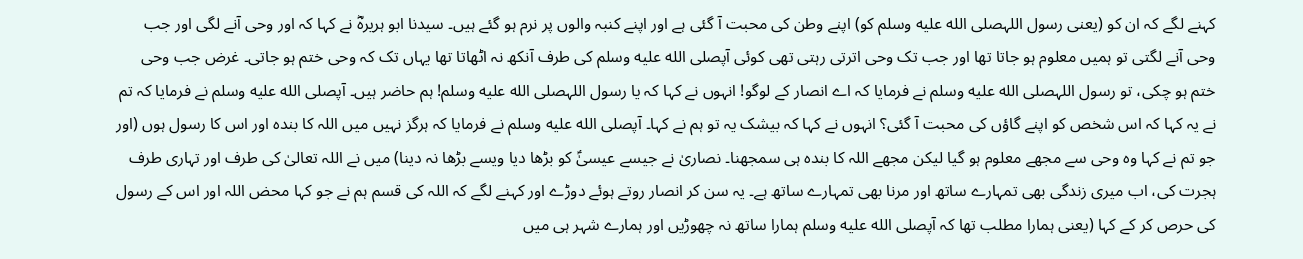کہنے لگے کہ ان کو (یعنی رسول اللہصلى الله عليه وسلم کو) اپنے وطن کی محبت آ گئی ہے اور اپنے کنبہ والوں پر نرم ہو گئے ہیں۔ سیدنا ابو ہریرہؓ نے کہا کہ اور وحی آنے لگی اور جب وحی آنے لگتی تو ہمیں معلوم ہو جاتا تھا اور جب تک وحی اترتی رہتی تھی کوئی آپصلى الله عليه وسلم کی طرف آنکھ نہ اٹھاتا تھا یہاں تک کہ وحی ختم ہو جاتی۔ غرض جب وحی ختم ہو چکی، تو رسول اللہصلى الله عليه وسلم نے فرمایا کہ اے انصار کے لوگو! انہوں نے کہا کہ یا رسول اللہصلى الله عليه وسلم! ہم حاضر ہیں۔ آپصلى الله عليه وسلم نے فرمایا کہ تم نے یہ کہا کہ اس شخص کو اپنے گاؤں کی محبت آ گئی؟ انہوں نے کہا کہ بیشک یہ تو ہم نے کہا۔ آپصلى الله عليه وسلم نے فرمایا کہ ہرگز نہیں میں اللہ کا بندہ اور اس کا رسول ہوں (اور جو تم نے کہا وہ وحی سے مجھے معلوم ہو گیا لیکن مجھے اللہ کا بندہ ہی سمجھنا۔ نصاریٰ نے جیسے عیسیٰؑ کو بڑھا دیا ویسے بڑھا نہ دینا) میں نے اللہ تعالیٰ کی طرف اور تہاری طرف ہجرت کی، اب میری زندگی بھی تمہارے ساتھ اور مرنا بھی تمہارے ساتھ ہے۔ یہ سن کر انصار روتے ہوئے دوڑے اور کہنے لگے کہ اللہ کی قسم ہم نے جو کہا محض اللہ اور اس کے رسول کی حرص کر کے کہا (یعنی ہمارا مطلب تھا کہ آپصلى الله عليه وسلم ہمارا ساتھ نہ چھوڑیں اور ہمارے شہر ہی میں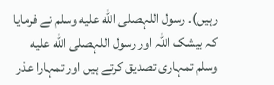رہیں)۔ رسول اللہصلى الله عليه وسلم نے فرمایا کہ بیشک اللہ اور رسول اللہصلى الله عليه وسلم تمہاری تصدیق کرتے ہیں اور تمہارا عذر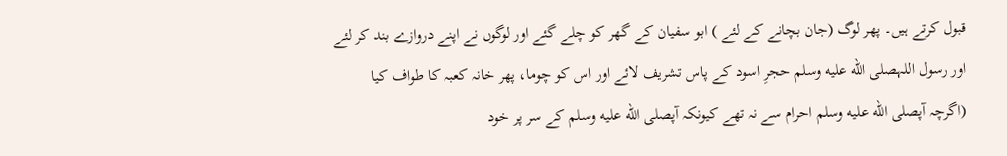قبول کرتے ہیں۔ پھر لوگ (جان بچانے کے لئے ) ابو سفیان کے گھر کو چلے گئے اور لوگوں نے اپنے دروازے بند کر لئے اور رسول اللہصلى الله عليه وسلم حجرِ اسود کے پاس تشریف لائے اور اس کو چوما، پھر خانہ کعبہ کا طواف کیا (اگرچہ آپصلى الله عليه وسلم احرام سے نہ تھے کیونکہ آپصلى الله عليه وسلم کے سر پر خود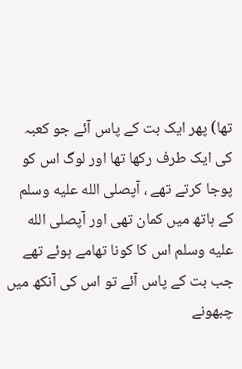تھا) پھر ایک بت کے پاس آئے جو کعبہ کی ایک طرف رکھا تھا اور لوگ اس کو پوجا کرتے تھے ، آپصلى الله عليه وسلم کے ہاتھ میں کمان تھی اور آپصلى الله عليه وسلم اس کا کونا تھامے ہوئے تھے جب بت کے پاس آئے تو اس کی آنکھ میں چبھونے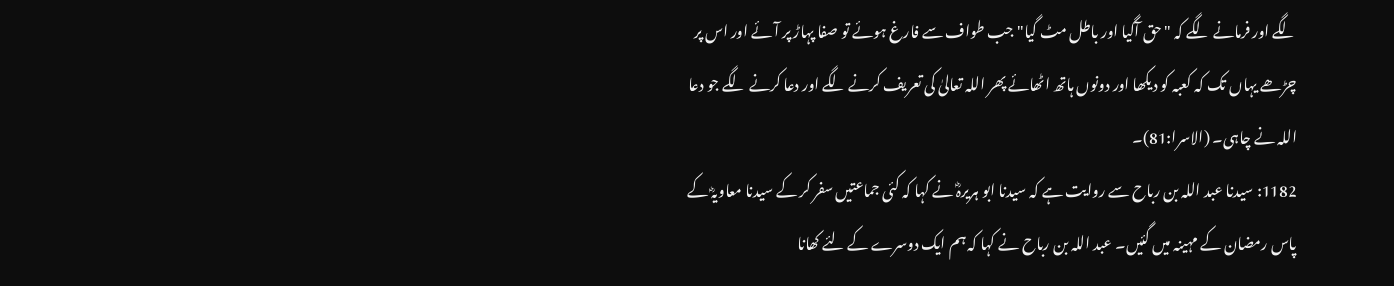لگے اور فرمانے لگے کہ "حق آگیا اور باطل مٹ گیا" جب طواف سے فارغ ہوئے تو صفا پہاڑ پر آئے اور اس پر چڑھے یہاں تک کہ کعبہ کو دیکھا اور دونوں ہاتھ اٹھائے پھر اللہ تعالیٰ کی تعریف کرنے لگے اور دعا کرنے لگے جو دعا اللہ نے چاہی۔ (الاسرا:81)۔
1182: سیدنا عبد اللہ بن رباح سے روایت ہے کہ سیدنا ابو ہریرہؓ نے کہا کہ کئی جماعتیں سفر کر کے سیدنا معاویہؓ کے پاس رمضان کے مہینہ میں گئیں۔ عبد اللہ بن رباح نے کہا کہ ہم ایک دوسرے کے لئے کھانا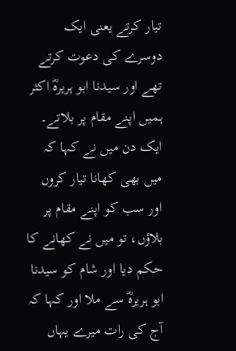تیار کرتے یعنی ایک دوسرے کی دعوت کرتے تھے اور سیدنا ابو ہریرہؓ اکثر ہمیں اپنے مقام پر بلاتے۔ ایک دن میں نے کہا کہ میں بھی کھانا تیار کروں اور سب کو اپنے مقام پر بلاؤں، تو میں نے کھانے کا حکم دیا اور شام کو سیدنا ابو ہریرہؓ سے ملا اور کہا کہ آج کی رات میرے یہاں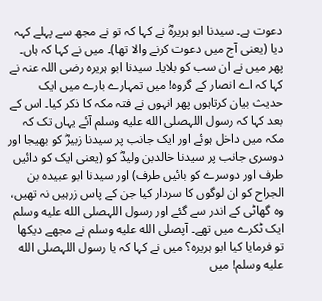دعوت ہے۔ سیدنا ابو ہریرہؓ نے کہا کہ تو نے مجھ سے پہلے کہہ دیا (یعنی آج میں دعوت کرنے والا تھا)۔ میں نے کہا کہ ہاں۔ پھر میں نے ان سب کو بلایا۔ سیدنا ابو ہریرہ رضی اللہ عنہ نے کہا کہ اے انصار کے گروہ! میں تمہارے بارے میں ایک حدیث بیان کرتاہوں پھر انہوں نے فتہ مکہ کا ذکر کیا۔ اس کے بعد کہا کہ رسول اللہصلى الله عليه وسلم آئے یہاں تک کہ مکہ میں داخل ہوئے اور ایک جانب پر سیدنا زبیرؓ کو بھیجا اور دوسری جانب پر سیدنا خالدبن ولیدؓ کو (یعنی ایک کو دائیں طرف اور دوسرے کو بائیں طرف) اور سیدنا ابو عبیدہ بن الجراح کو ان لوگوں کا سردار کیا جن کے پاس زرہیں نہ تھیں، وہ گھاٹی کے اندر سے گئے اور رسول اللہصلى الله عليه وسلم ایک ٹکرے میں تھے۔ آپصلى الله عليه وسلم نے مجھے دیکھا تو فرمایا کیا ابو ہریرہ؟ میں نے کہا کہ یا رسول اللہصلى الله عليه وسلم! میں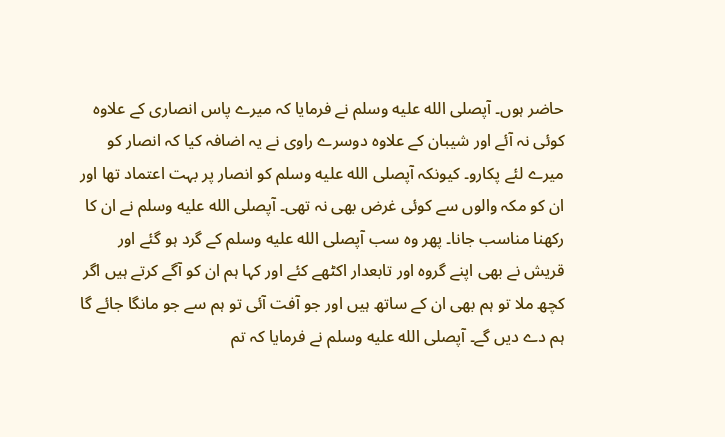حاضر ہوں۔ آپصلى الله عليه وسلم نے فرمایا کہ میرے پاس انصاری کے علاوہ کوئی نہ آئے اور شیبان کے علاوہ دوسرے راوی نے یہ اضافہ کیا کہ انصار کو میرے لئے پکارو۔ کیونکہ آپصلى الله عليه وسلم کو انصار پر بہت اعتماد تھا اور ان کو مکہ والوں سے کوئی غرض بھی نہ تھی۔ آپصلى الله عليه وسلم نے ان کا رکھنا مناسب جانا۔ پھر وہ سب آپصلى الله عليه وسلم کے گرد ہو گئے اور قریش نے بھی اپنے گروہ اور تابعدار اکٹھے کئے اور کہا ہم ان کو آگے کرتے ہیں اگر کچھ ملا تو ہم بھی ان کے ساتھ ہیں اور جو آفت آئی تو ہم سے جو مانگا جائے گا ہم دے دیں گے۔ آپصلى الله عليه وسلم نے فرمایا کہ تم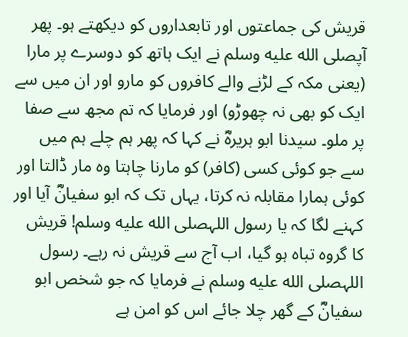قریش کی جماعتوں اور تابعداروں کو دیکھتے ہو۔ پھر آپصلى الله عليه وسلم نے ایک ہاتھ کو دوسرے پر مارا (یعنی مکہ کے لڑنے والے کافروں کو مارو اور ان میں سے ایک کو بھی نہ چھوڑو) اور فرمایا کہ تم مجھ سے صفا پر ملو۔ سیدنا ابو ہریرہؓ نے کہا کہ پھر ہم چلے ہم میں سے جو کوئی کسی (کافر) کو مارنا چاہتا وہ مار ڈالتا اور کوئی ہمارا مقابلہ نہ کرتا، یہاں تک کہ ابو سفیانؓ آیا اور کہنے لگا کہ یا رسول اللہصلى الله عليه وسلم! قریش کا گروہ تباہ ہو گیا، اب آج سے قریش نہ رہے۔ رسول اللہصلى الله عليه وسلم نے فرمایا کہ جو شخص ابو سفیانؓ کے گھر چلا جائے اس کو امن ہے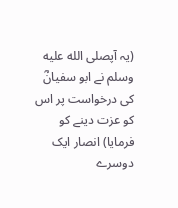(یہ آپصلى الله عليه وسلم نے ابو سفیانؓ کی درخواست پر اس کو عزت دینے کو فرمایا) انصار ایک دوسرے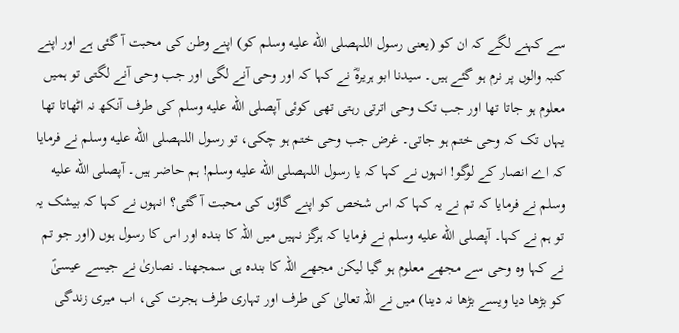سے کہنے لگے کہ ان کو (یعنی رسول اللہصلى الله عليه وسلم کو) اپنے وطن کی محبت آ گئی ہے اور اپنے کنبہ والوں پر نرم ہو گئے ہیں۔ سیدنا ابو ہریرہؓ نے کہا کہ اور وحی آنے لگی اور جب وحی آنے لگتی تو ہمیں معلوم ہو جاتا تھا اور جب تک وحی اترتی رہتی تھی کوئی آپصلى الله عليه وسلم کی طرف آنکھ نہ اٹھاتا تھا یہاں تک کہ وحی ختم ہو جاتی۔ غرض جب وحی ختم ہو چکی، تو رسول اللہصلى الله عليه وسلم نے فرمایا کہ اے انصار کے لوگو! انہوں نے کہا کہ یا رسول اللہصلى الله عليه وسلم! ہم حاضر ہیں۔ آپصلى الله عليه وسلم نے فرمایا کہ تم نے یہ کہا کہ اس شخص کو اپنے گاؤں کی محبت آ گئی؟ انہوں نے کہا کہ بیشک یہ تو ہم نے کہا۔ آپصلى الله عليه وسلم نے فرمایا کہ ہرگز نہیں میں اللہ کا بندہ اور اس کا رسول ہوں (اور جو تم نے کہا وہ وحی سے مجھے معلوم ہو گیا لیکن مجھے اللہ کا بندہ ہی سمجھنا۔ نصاریٰ نے جیسے عیسیٰؑ کو بڑھا دیا ویسے بڑھا نہ دینا) میں نے اللہ تعالیٰ کی طرف اور تہاری طرف ہجرت کی، اب میری زندگی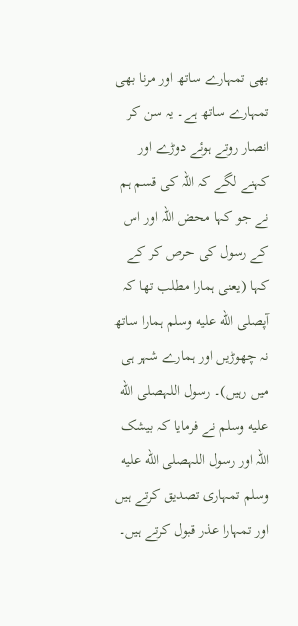بھی تمہارے ساتھ اور مرنا بھی تمہارے ساتھ ہے۔ یہ سن کر انصار روتے ہوئے دوڑے اور کہنے لگے کہ اللہ کی قسم ہم نے جو کہا محض اللہ اور اس کے رسول کی حرص کر کے کہا (یعنی ہمارا مطلب تھا کہ آپصلى الله عليه وسلم ہمارا ساتھ نہ چھوڑیں اور ہمارے شہر ہی میں رہیں)۔ رسول اللہصلى الله عليه وسلم نے فرمایا کہ بیشک اللہ اور رسول اللہصلى الله عليه وسلم تمہاری تصدیق کرتے ہیں اور تمہارا عذر قبول کرتے ہیں۔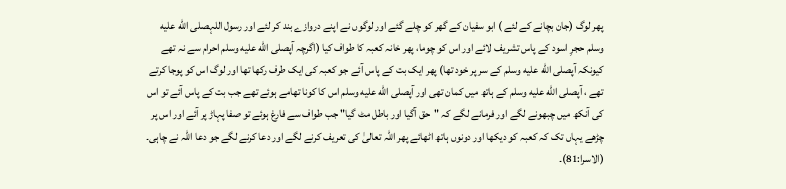پھر لوگ (جان بچانے کے لئے ) ابو سفیان کے گھر کو چلے گئے اور لوگوں نے اپنے دروازے بند کر لئے اور رسول اللہصلى الله عليه وسلم حجرِ اسود کے پاس تشریف لائے اور اس کو چوما، پھر خانہ کعبہ کا طواف کیا (اگرچہ آپصلى الله عليه وسلم احرام سے نہ تھے کیونکہ آپصلى الله عليه وسلم کے سر پر خود تھا) پھر ایک بت کے پاس آئے جو کعبہ کی ایک طرف رکھا تھا اور لوگ اس کو پوجا کرتے تھے ، آپصلى الله عليه وسلم کے ہاتھ میں کمان تھی اور آپصلى الله عليه وسلم اس کا کونا تھامے ہوئے تھے جب بت کے پاس آئے تو اس کی آنکھ میں چبھونے لگے اور فرمانے لگے کہ "حق آگیا اور باطل مٹ گیا" جب طواف سے فارغ ہوئے تو صفا پہاڑ پر آئے اور اس پر چڑھے یہاں تک کہ کعبہ کو دیکھا اور دونوں ہاتھ اٹھائے پھر اللہ تعالیٰ کی تعریف کرنے لگے اور دعا کرنے لگے جو دعا اللہ نے چاہی۔ (الاسرا:81)۔